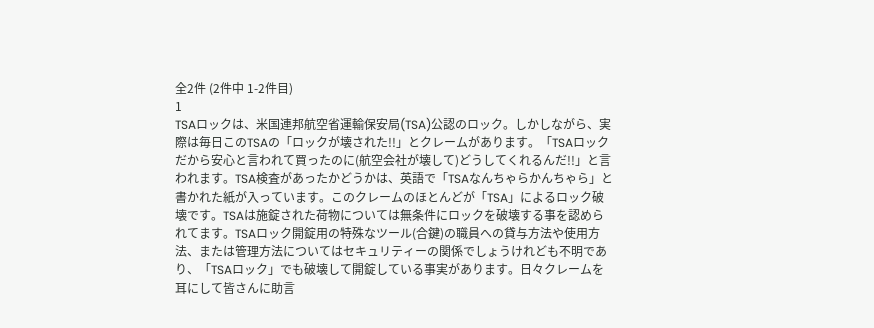全2件 (2件中 1-2件目)
1
TSAロックは、米国連邦航空省運輸保安局(TSA)公認のロック。しかしながら、実際は毎日このTSAの「ロックが壊された!!」とクレームがあります。「TSAロックだから安心と言われて買ったのに(航空会社が壊して)どうしてくれるんだ!!」と言われます。TSA検査があったかどうかは、英語で「TSAなんちゃらかんちゃら」と書かれた紙が入っています。このクレームのほとんどが「TSA」によるロック破壊です。TSAは施錠された荷物については無条件にロックを破壊する事を認められてます。TSAロック開錠用の特殊なツール(合鍵)の職員への貸与方法や使用方法、または管理方法についてはセキュリティーの関係でしょうけれども不明であり、「TSAロック」でも破壊して開錠している事実があります。日々クレームを耳にして皆さんに助言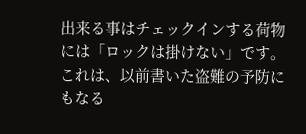出来る事はチェックインする荷物には「ロックは掛けない」です。これは、以前書いた盗難の予防にもなる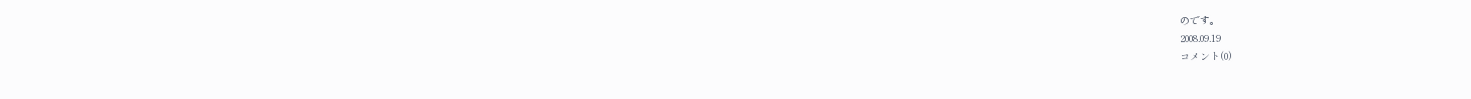のです。
2008.09.19
コメント(0)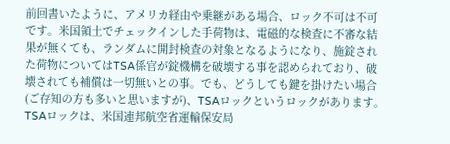前回書いたように、アメリカ経由や乗継がある場合、ロック不可は不可です。米国領土でチェックインした手荷物は、電磁的な検査に不審な結果が無くても、ランダムに開封検査の対象となるようになり、施錠された荷物についてはTSA係官が錠機構を破壊する事を認められており、破壊されても補償は一切無いとの事。でも、どうしても鍵を掛けたい場合(ご存知の方も多いと思いますが)、TSAロックというロックがあります。TSAロックは、米国連邦航空省運輸保安局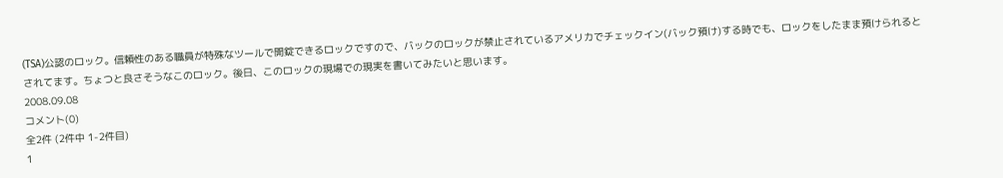(TSA)公認のロック。信頼性のある職員が特殊なツールで開錠できるロックですので、バックのロックが禁止されているアメリカでチェックイン(バック預け)する時でも、ロックをしたまま預けられるとされてます。ちょつと良さそうなこのロック。後日、このロックの現場での現実を書いてみたいと思います。
2008.09.08
コメント(0)
全2件 (2件中 1-2件目)
1